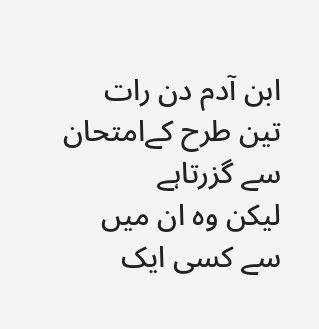ابن آدم دن رات تین طرح کےامتحان سے گزرتاہے
لیکن وہ ان میں سے کسی ایک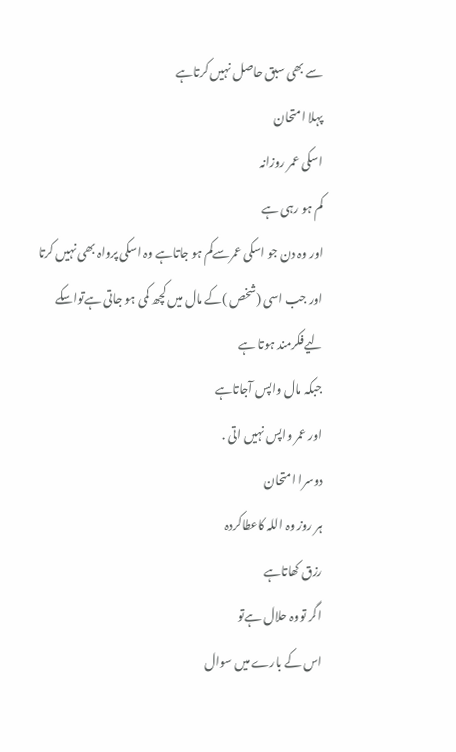سے بھی سبق حاصل نہیں کرتاہے
پہلا امتحان
اسکی عمر روزانہ
کم ہو رہی ہے
اور وہ دن جو اسکی عمرسےکم ہو جاتاہے وہ اسکی پرواہ بھی نہیں کرتا
اور جب اسی (شخص )کے مال میں کچھ کمی ہو جاتی ہےتواسکے لیےفکرمند ہوتا ہے
جبکہ مال واپس آجاتاہے
اور عمر واپس نہیں اتى .
دوسرا امتحان
ہر روز وہ اللہ کاعطاکردہ
رزق کھاتاہے
اگر تووہ حلال ہےتو
اس کے بارے میں سوال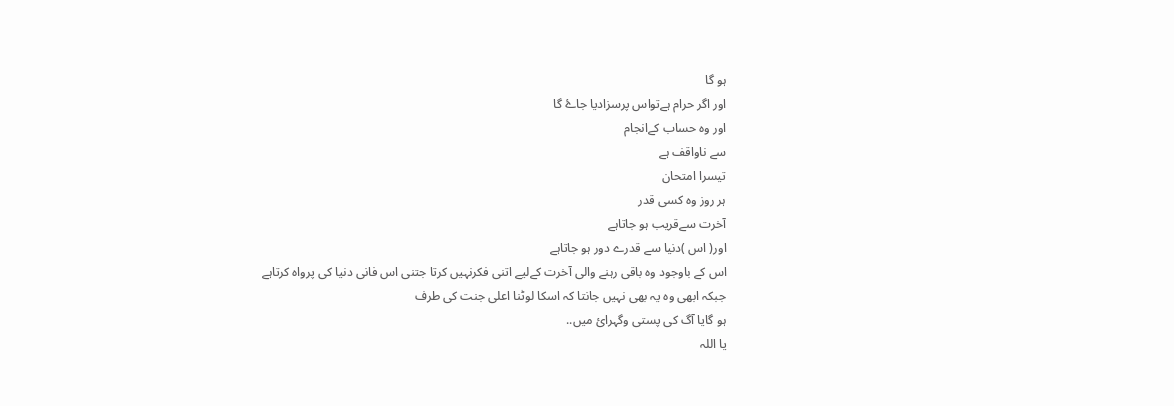ہو گا
اور اگر حرام ہےتواس پرسزادیا جاۓ گا
اور وہ حساب کےانجام
سے ناواقف ہے
تیسرا امتحان
ہر روز وہ کسی قدر
آخرت سےقریب ہو جاتاہے
اور( اس )دنیا سے قدرے دور ہو جاتاہے
اس کے باوجود وه باقی رہنے والی آخرت کےلیے اتنی فکرنہیں کرتا جتنی اس فانی دنیا کی پرواہ کرتاہے
جبکہ ابھی وہ یہ بھی نہیں جانتا کہ اسکا لوٹنا اعلی جنت کی طرف
ہو گايا آگ کی پستی وگہرائ میں..
یا اللہ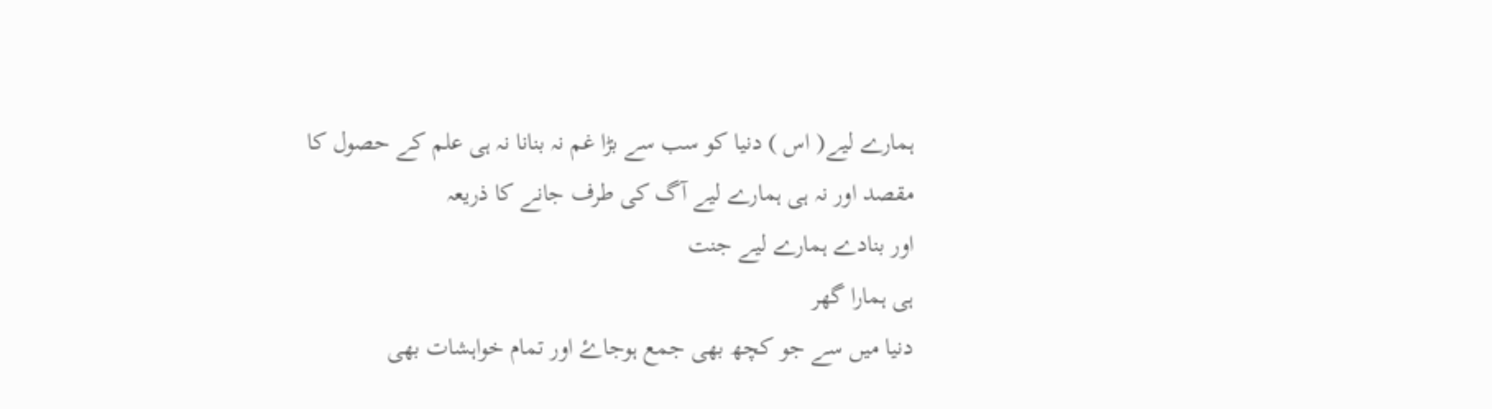ہمارے لیے( اس ) دنیا کو سب سے بڑا غم نہ بنانا نہ ہی علم کے حصول کا مقصد اور نہ ہی ہمارے لیے آگ کی طرف جانے کا ذریعہ
اور بنادے ہمارے لیے جنت
ہی ہمارا گھر
دنیا میں سے جو کچھ بھی جمع ہوجاۓ اور تمام خواہشات بھی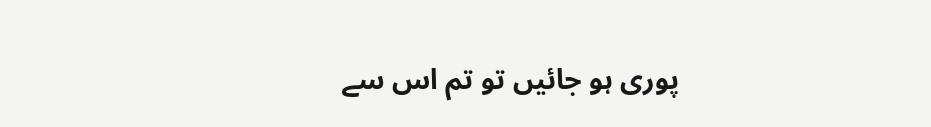پوری ہو جائیں تو تم اس سے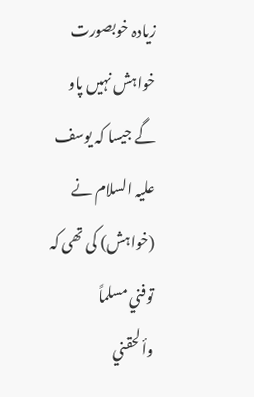زیادہ خوبصورت خواہش نہیں پاو گے جیسا کہ یوسف علیہ السلام نے (خواہش) کی تھی کہ
توفني مسلماً
وألحقني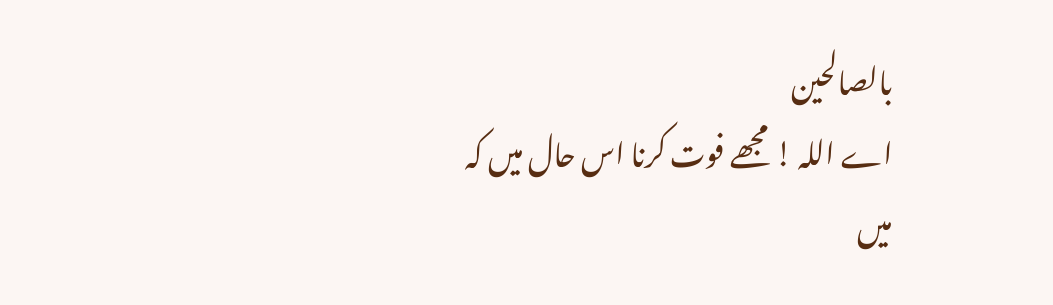بالصالحين
اے اللہ ! مجھے فوت کرنا اس حال میں کہ
میں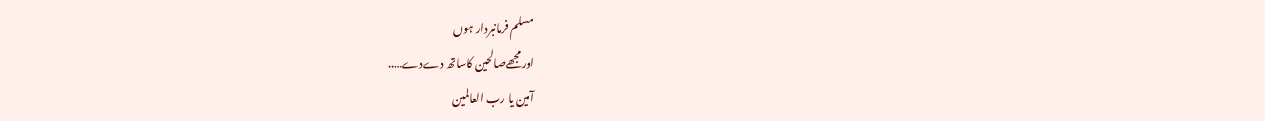مسلم فرمانبردار ہوں
اورمجھےصالحین کاساتھ دےدے…..
آمین یا رب العالمین